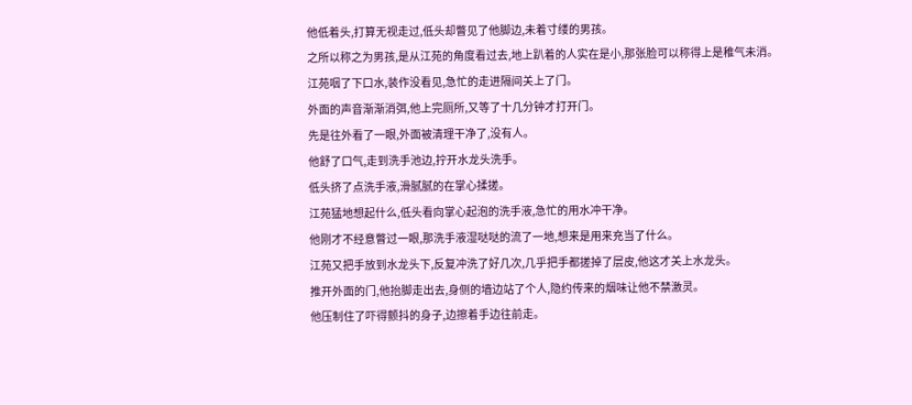他低着头,打算无视走过,低头却瞥见了他脚边,未着寸缕的男孩。
之所以称之为男孩,是从江苑的角度看过去,地上趴着的人实在是小,那张脸可以称得上是稚气未消。
江苑咽了下口水,装作没看见,急忙的走进隔间关上了门。
外面的声音渐渐消弭,他上完厕所,又等了十几分钟才打开门。
先是往外看了一眼,外面被清理干净了,没有人。
他舒了口气,走到洗手池边,拧开水龙头洗手。
低头挤了点洗手液,滑腻腻的在掌心揉搓。
江苑猛地想起什么,低头看向掌心起泡的洗手液,急忙的用水冲干净。
他刚才不经意瞥过一眼,那洗手液湿哒哒的流了一地,想来是用来充当了什么。
江苑又把手放到水龙头下,反复冲洗了好几次,几乎把手都搓掉了层皮,他这才关上水龙头。
推开外面的门,他抬脚走出去,身侧的墙边站了个人,隐约传来的烟味让他不禁激灵。
他压制住了吓得颤抖的身子,边擦着手边往前走。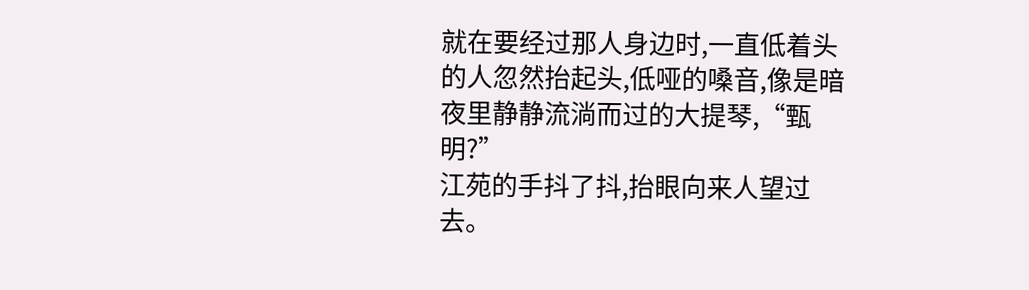就在要经过那人身边时,一直低着头的人忽然抬起头,低哑的嗓音,像是暗夜里静静流淌而过的大提琴,“甄明?”
江苑的手抖了抖,抬眼向来人望过去。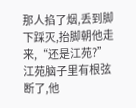那人掐了烟,丢到脚下踩灭,抬脚朝他走来,“还是江苑?”
江苑脑子里有根弦断了,他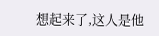想起来了,这人是他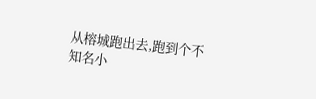从榕城跑出去,跑到个不知名小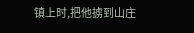镇上时,把他掳到山庄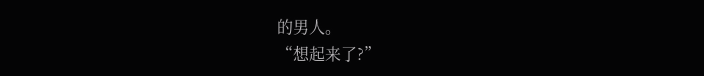的男人。
“想起来了?”